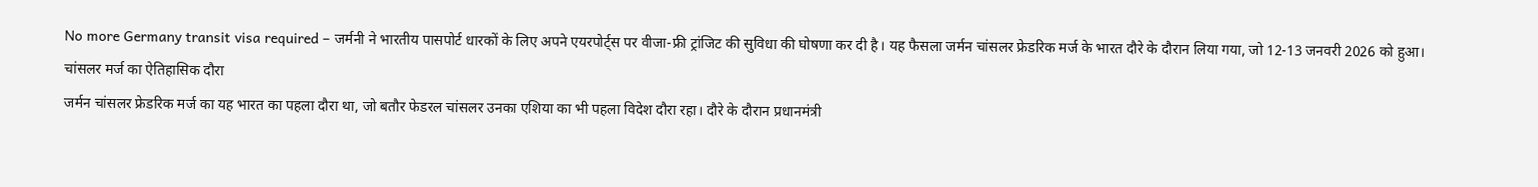No more Germany transit visa required – जर्मनी ने भारतीय पासपोर्ट धारकों के लिए अपने एयरपोर्ट्स पर वीजा-फ्री ट्रांजिट की सुविधा की घोषणा कर दी है। यह फैसला जर्मन चांसलर फ्रेडरिक मर्ज के भारत दौरे के दौरान लिया गया, जो 12-13 जनवरी 2026 को हुआ।
चांसलर मर्ज का ऐतिहासिक दौरा
जर्मन चांसलर फ्रेडरिक मर्ज का यह भारत का पहला दौरा था, जो बतौर फेडरल चांसलर उनका एशिया का भी पहला विदेश दौरा रहा। दौरे के दौरान प्रधानमंत्री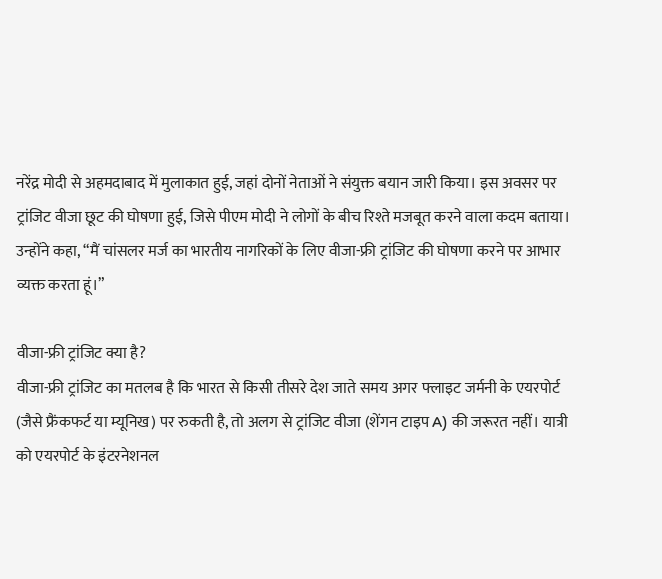नरेंद्र मोदी से अहमदाबाद में मुलाकात हुई, जहां दोनों नेताओं ने संयुक्त बयान जारी किया। इस अवसर पर ट्रांजिट वीजा छूट की घोषणा हुई, जिसे पीएम मोदी ने लोगों के बीच रिश्ते मजबूत करने वाला कदम बताया। उन्होंने कहा, “मैं चांसलर मर्ज का भारतीय नागरिकों के लिए वीजा-फ्री ट्रांजिट की घोषणा करने पर आभार व्यक्त करता हूं।”

वीजा-फ्री ट्रांजिट क्या है?
वीजा-फ्री ट्रांजिट का मतलब है कि भारत से किसी तीसरे देश जाते समय अगर फ्लाइट जर्मनी के एयरपोर्ट (जैसे फ्रैंकफर्ट या म्यूनिख) पर रुकती है, तो अलग से ट्रांजिट वीजा (शेंगन टाइप A) की जरूरत नहीं। यात्री को एयरपोर्ट के इंटरनेशनल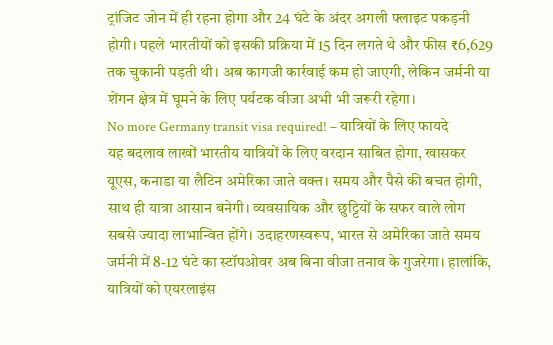ट्रांजिट जोन में ही रहना होगा और 24 घंटे के अंदर अगली फ्लाइट पकड़नी होगी। पहले भारतीयों को इसकी प्रक्रिया में 15 दिन लगते थे और फीस ₹6,629 तक चुकानी पड़ती थी। अब कागजी कार्रवाई कम हो जाएगी, लेकिन जर्मनी या शेंगन क्षेत्र में घूमने के लिए पर्यटक वीजा अभी भी जरूरी रहेगा।
No more Germany transit visa required! – यात्रियों के लिए फायदे
यह बदलाव लाखों भारतीय यात्रियों के लिए वरदान साबित होगा, खासकर यूएस, कनाडा या लैटिन अमेरिका जाते वक्त। समय और पैसे की बचत होगी, साथ ही यात्रा आसान बनेगी। व्यवसायिक और छुट्टियों के सफर वाले लोग सबसे ज्यादा लाभान्वित होंगे। उदाहरणस्वरूप, भारत से अमेरिका जाते समय जर्मनी में 8-12 घंटे का स्टॉपओवर अब बिना वीजा तनाव के गुजरेगा। हालांकि, यात्रियों को एयरलाइंस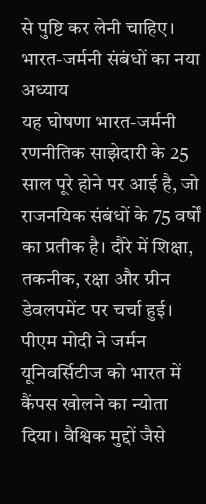से पुष्टि कर लेनी चाहिए।
भारत-जर्मनी संबंधों का नया अध्याय
यह घोषणा भारत-जर्मनी रणनीतिक साझेदारी के 25 साल पूरे होने पर आई है, जो राजनयिक संबंधों के 75 वर्षों का प्रतीक है। दौरे में शिक्षा, तकनीक, रक्षा और ग्रीन डेवलपमेंट पर चर्चा हुई। पीएम मोदी ने जर्मन यूनिवर्सिटीज को भारत में कैंपस खोलने का न्योता दिया। वैश्विक मुद्दों जैसे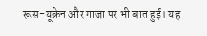रूस-यूक्रेन और गाजा पर भी बात हुई। यह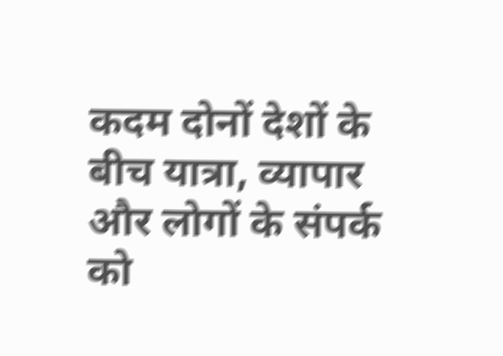कदम दोनों देशों के बीच यात्रा, व्यापार और लोगों के संपर्क को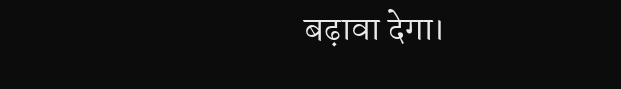बढ़ावा देगा।